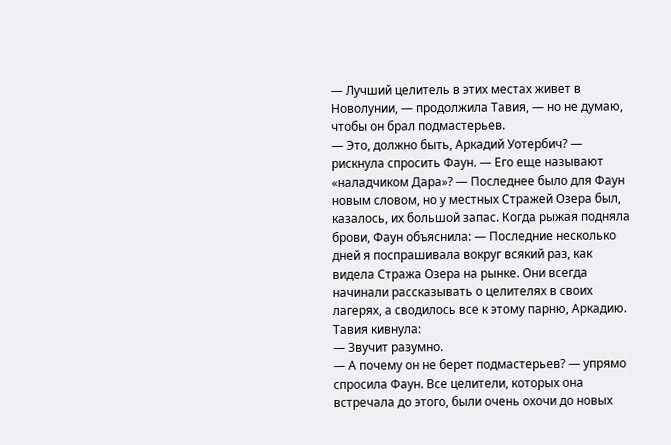— Лучший целитель в этих местах живет в Новолунии, — продолжила Тавия, — но не думаю, чтобы он брал подмастерьев.
— Это, должно быть, Аркадий Уотербич? — рискнула спросить Фаун. — Его еще называют «наладчиком Дара»? — Последнее было для Фаун новым словом, но у местных Стражей Озера был, казалось, их большой запас. Когда рыжая подняла брови, Фаун объяснила: — Последние несколько дней я поспрашивала вокруг всякий раз, как видела Стража Озера на рынке. Они всегда начинали рассказывать о целителях в своих лагерях, а сводилось все к этому парню, Аркадию.
Тавия кивнула:
— Звучит разумно.
— А почему он не берет подмастерьев? — упрямо спросила Фаун. Все целители, которых она встречала до этого, были очень охочи до новых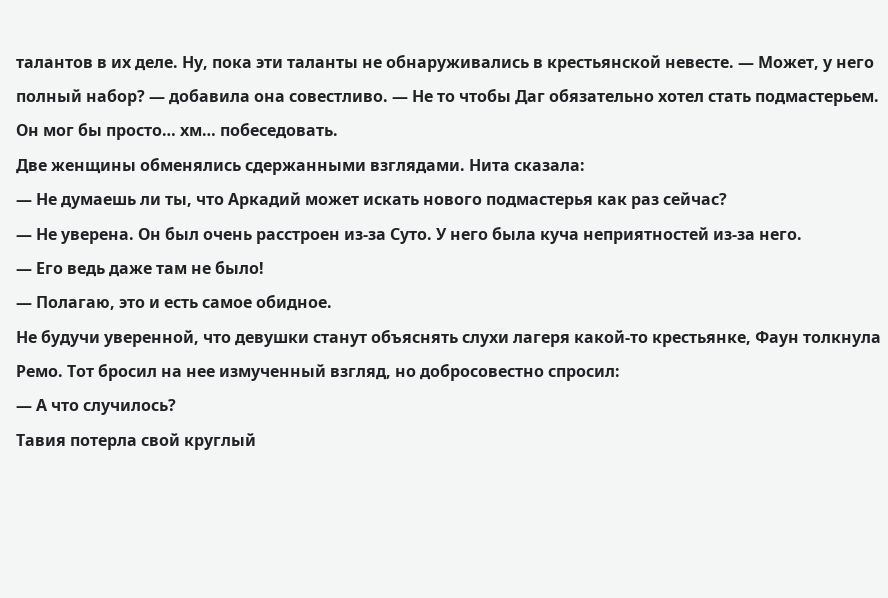талантов в их деле. Ну, пока эти таланты не обнаруживались в крестьянской невесте. — Может, у него полный набор? — добавила она совестливо. — Не то чтобы Даг обязательно хотел стать подмастерьем. Он мог бы просто… хм… побеседовать.
Две женщины обменялись сдержанными взглядами. Нита сказала:
— Не думаешь ли ты, что Аркадий может искать нового подмастерья как раз сейчас?
— Не уверена. Он был очень расстроен из-за Суто. У него была куча неприятностей из-за него.
— Его ведь даже там не было!
— Полагаю, это и есть самое обидное.
Не будучи уверенной, что девушки станут объяснять слухи лагеря какой-то крестьянке, Фаун толкнула Ремо. Тот бросил на нее измученный взгляд, но добросовестно спросил:
— А что случилось?
Тавия потерла свой круглый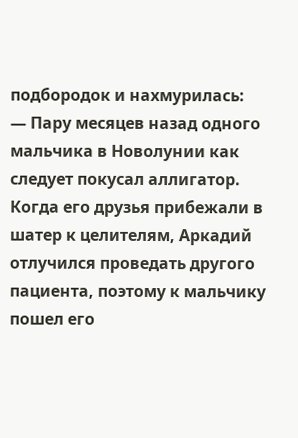подбородок и нахмурилась:
— Пару месяцев назад одного мальчика в Новолунии как следует покусал аллигатор. Когда его друзья прибежали в шатер к целителям, Аркадий отлучился проведать другого пациента, поэтому к мальчику пошел его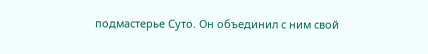подмастерье Суто. Он объединил с ним свой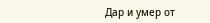Дар и умер от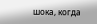шока, когда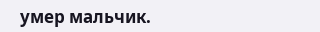умер мальчик.